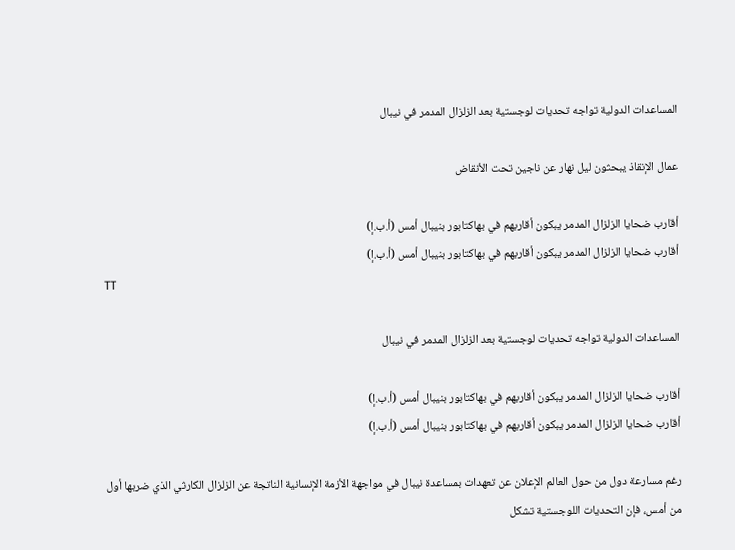المساعدات الدولية تواجه تحديات لوجستية بعد الزلزال المدمر في نيبال

عمال الإنقاذ يبحثون ليل نهار عن ناجين تحت الأنقاض

أقارب ضحايا الزلزال المدمر يبكون أقاربهم في بهاكتابور بنيبال أمس (أ.ب.إ)
أقارب ضحايا الزلزال المدمر يبكون أقاربهم في بهاكتابور بنيبال أمس (أ.ب.إ)
TT

المساعدات الدولية تواجه تحديات لوجستية بعد الزلزال المدمر في نيبال

أقارب ضحايا الزلزال المدمر يبكون أقاربهم في بهاكتابور بنيبال أمس (أ.ب.إ)
أقارب ضحايا الزلزال المدمر يبكون أقاربهم في بهاكتابور بنيبال أمس (أ.ب.إ)

رغم مسارعة دول من حول العالم الإعلان عن تعهدات بمساعدة نيبال في مواجهة الأزمة الإنسانية الناتجة عن الزلزال الكارثي الذي ضربها أول من أمس، فإن التحديات اللوجستية تشكل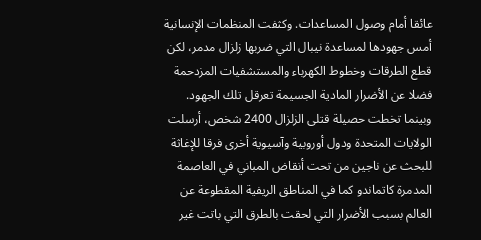عائقا أمام وصول المساعدات. وكثفت المنظمات الإنسانية أمس جهودها لمساعدة نيبال التي ضربها زلزال مدمر، لكن قطع الطرقات وخطوط الكهرباء والمستشفيات المزدحمة فضلا عن الأضرار المادية الجسيمة تعرقل تلك الجهود.
وبينما تخطت حصيلة قتلى الزلزال 2400 شخص، أرسلت الولايات المتحدة ودول أوروبية وآسيوية أخرى فرقا للإغاثة للبحث عن ناجين من تحت أنقاض المباني في العاصمة المدمرة كاتماندو كما في المناطق الريفية المقطوعة عن العالم بسبب الأضرار التي لحقت بالطرق التي باتت غير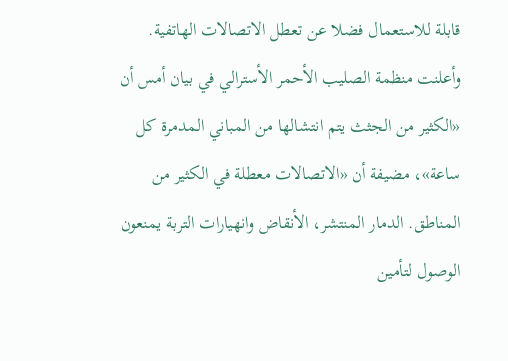قابلة للاستعمال فضلا عن تعطل الاتصالات الهاتفية.
وأعلنت منظمة الصليب الأحمر الأسترالي في بيان أمس أن «الكثير من الجثث يتم انتشالها من المباني المدمرة كل ساعة»، مضيفة أن «الاتصالات معطلة في الكثير من المناطق. الدمار المنتشر، الأنقاض وانهيارات التربة يمنعون الوصول لتأمين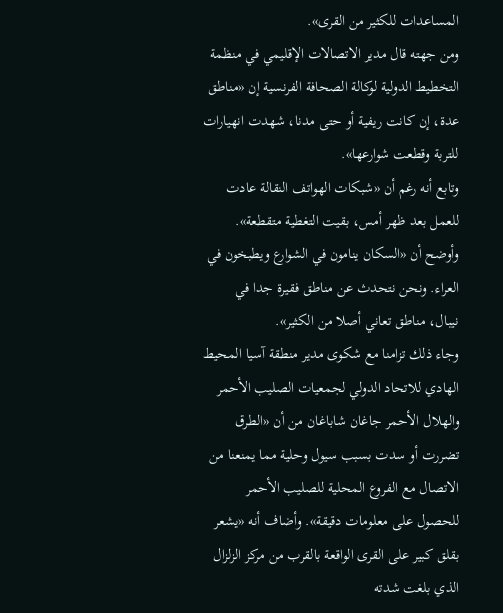المساعدات للكثير من القرى».
ومن جهته قال مدير الاتصالات الإقليمي في منظمة التخطيط الدولية لوكالة الصحافة الفرنسية إن «مناطق عدة، إن كانت ريفية أو حتى مدنا، شهدت انهيارات للتربة وقطعت شوارعها».
وتابع أنه رغم أن «شبكات الهواتف النقالة عادت للعمل بعد ظهر أمس، بقيت التغطية متقطعة». وأوضح أن «السكان ينامون في الشوارع ويطبخون في العراء. ونحن نتحدث عن مناطق فقيرة جدا في نيبال، مناطق تعاني أصلا من الكثير».
وجاء ذلك تزامنا مع شكوى مدير منطقة آسيا المحيط الهادي للاتحاد الدولي لجمعيات الصليب الأحمر والهلال الأحمر جاغان شاباغان من أن «الطرق تضررت أو سدت بسبب سيول وحلية مما يمنعنا من الاتصال مع الفروع المحلية للصليب الأحمر للحصول على معلومات دقيقة». وأضاف أنه «يشعر بقلق كبير على القرى الواقعة بالقرب من مركز الزلزال الذي بلغت شدته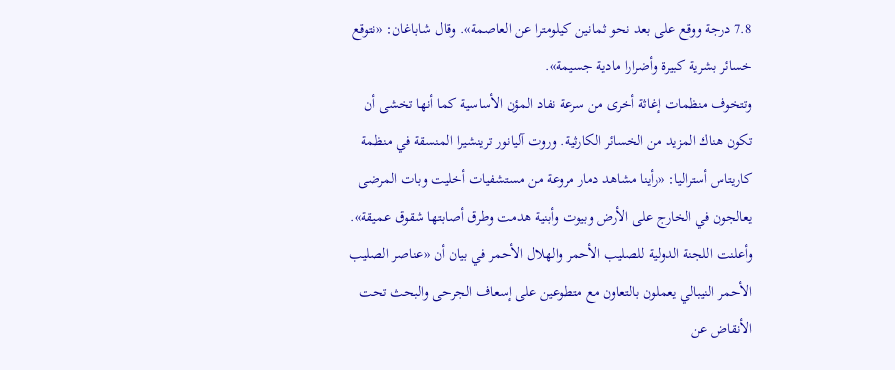7.8 درجة ووقع على بعد نحو ثمانين كيلومترا عن العاصمة». وقال شاباغان: «نتوقع خسائر بشرية كبيرة وأضرارا مادية جسيمة».
وتتخوف منظمات إغاثة أخرى من سرعة نفاد المؤن الأساسية كما أنها تخشى أن تكون هناك المزيد من الخسائر الكارثية. وروت آليانور ترينشيرا المنسقة في منظمة كاريتاس أستراليا: «رأينا مشاهد دمار مروعة من مستشفيات أخليت وبات المرضى يعالجون في الخارج على الأرض وبيوت وأبنية هدمت وطرق أصابتها شقوق عميقة».
وأعلنت اللجنة الدولية للصليب الأحمر والهلال الأحمر في بيان أن «عناصر الصليب الأحمر النيبالي يعملون بالتعاون مع متطوعين على إسعاف الجرحى والبحث تحت الأنقاض عن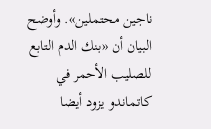ناجين محتملين». وأوضح البيان أن «بنك الدم التابع للصليب الأحمر في كاتماندو يزود أيضا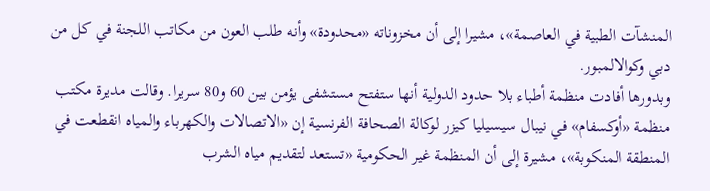المنشآت الطبية في العاصمة»، مشيرا إلى أن مخزوناته «محدودة» وأنه طلب العون من مكاتب اللجنة في كل من دبي وكوالالمبور.
وبدورها أفادت منظمة أطباء بلا حدود الدولية أنها ستفتح مستشفى يؤمن بين 60 و80 سريرا. وقالت مديرة مكتب منظمة «أوكسفام» في نيبال سيسيليا كيزر لوكالة الصحافة الفرنسية إن «الاتصالات والكهرباء والمياه انقطعت في المنطقة المنكوبة»، مشيرة إلى أن المنظمة غير الحكومية «تستعد لتقديم مياه الشرب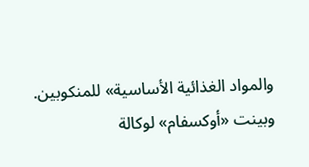والمواد الغذائية الأساسية» للمنكوبين. وبينت «أوكسفام» لوكالة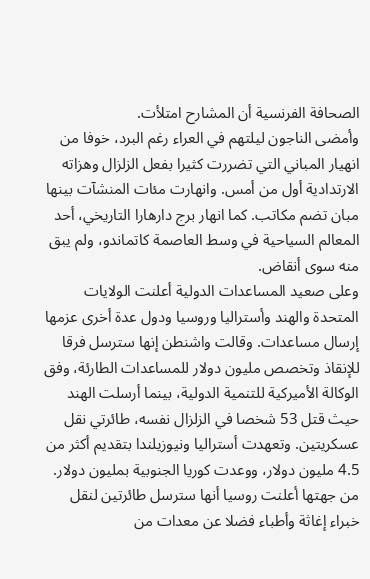الصحافة الفرنسية أن المشارح امتلأت.
وأمضى الناجون ليلتهم في العراء رغم البرد، خوفا من انهيار المباني التي تضررت كثيرا بفعل الزلزال وهزاته الارتدادية أول من أمس. وانهارت مئات المنشآت بينها مبان تضم مكاتب. كما انهار برج دارهارا التاريخي، أحد المعالم السياحية في وسط العاصمة كاتماندو، ولم يبق منه سوى أنقاض.
وعلى صعيد المساعدات الدولية أعلنت الولايات المتحدة والهند وأستراليا وروسيا ودول عدة أخرى عزمها إرسال مساعدات. وقالت واشنطن إنها سترسل فرقا للإنقاذ وتخصص مليون دولار للمساعدات الطارئة، وفق الوكالة الأميركية للتنمية الدولية، بينما أرسلت الهند حيث قتل 53 شخصا في الزلزال نفسه، طائرتي نقل عسكريتين. وتعهدت أستراليا ونيوزيلندا بتقديم أكثر من 4.5 مليون دولار، ووعدت كوريا الجنوبية بمليون دولار.
من جهتها أعلنت روسيا أنها سترسل طائرتين لنقل خبراء إغاثة وأطباء فضلا عن معدات من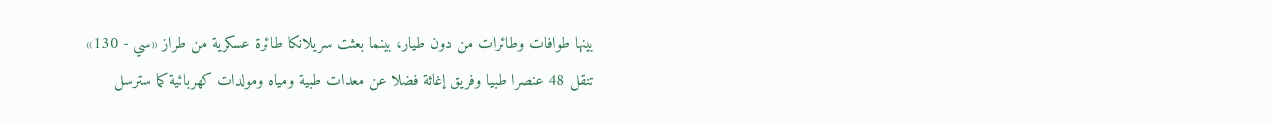بينها طوافات وطائرات من دون طيار، بينما بعثت سريلانكا طائرة عسكرية من طراز «سي - 130» تنقل 48 عنصرا طبيا وفريق إغاثة فضلا عن معدات طبية ومياه ومولدات كهربائية كما سترسل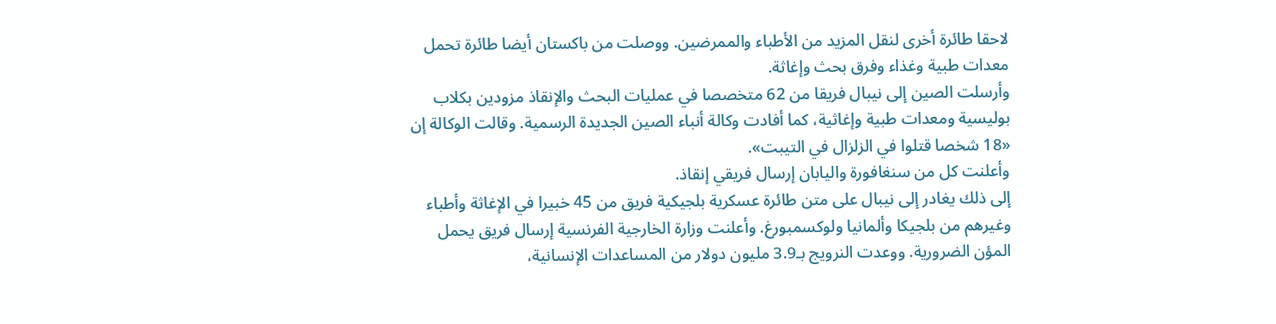لاحقا طائرة أخرى لنقل المزيد من الأطباء والممرضين. ووصلت من باكستان أيضا طائرة تحمل معدات طبية وغذاء وفرق بحث وإغاثة.
وأرسلت الصين إلى نيبال فريقا من 62 متخصصا في عمليات البحث والإنقاذ مزودين بكلاب بوليسية ومعدات طبية وإغاثية، كما أفادت وكالة أنباء الصين الجديدة الرسمية. وقالت الوكالة إن «18 شخصا قتلوا في الزلزال في التيبت».
وأعلنت كل من سنغافورة واليابان إرسال فريقي إنقاذ.
إلى ذلك يغادر إلى نيبال على متن طائرة عسكرية بلجيكية فريق من 45 خبيرا في الإغاثة وأطباء وغيرهم من بلجيكا وألمانيا ولوكسمبورغ. وأعلنت وزارة الخارجية الفرنسية إرسال فريق يحمل المؤن الضرورية. ووعدت النرويج بـ3.9 مليون دولار من المساعدات الإنسانية،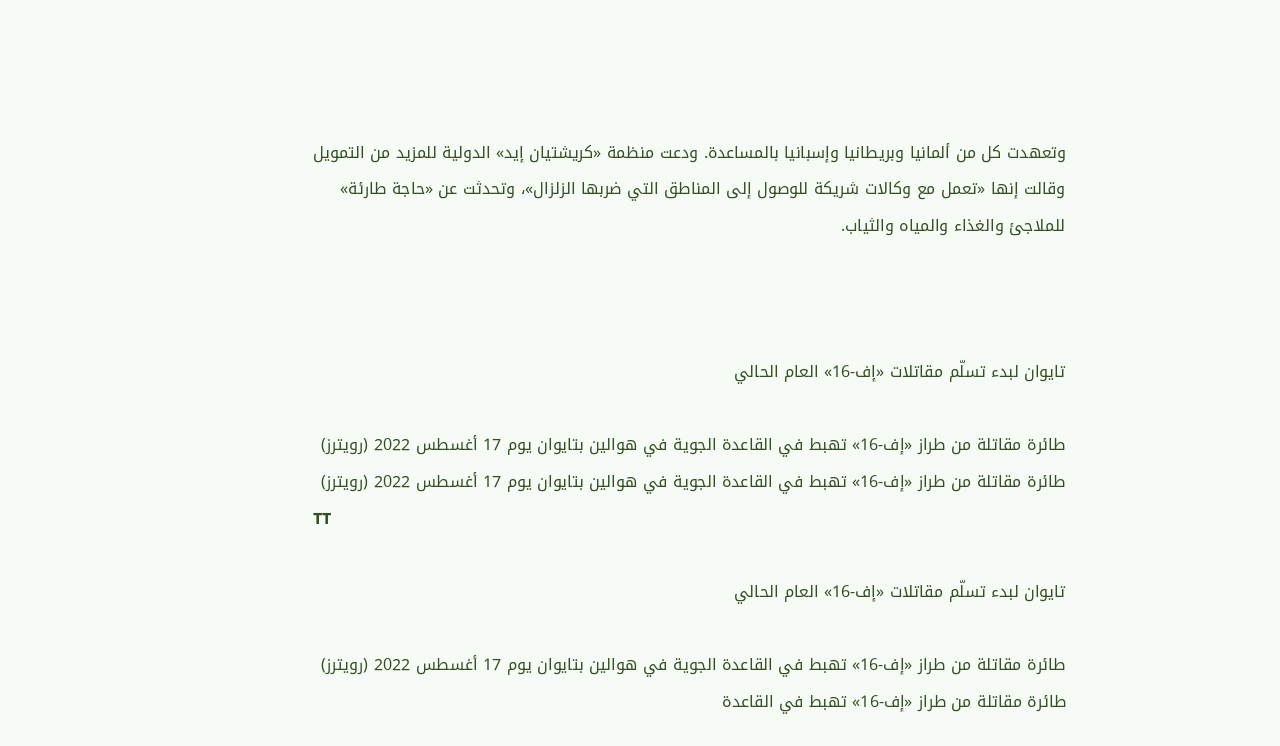وتعهدت كل من ألمانيا وبريطانيا وإسبانيا بالمساعدة. ودعت منظمة «كريشتيان إيد» الدولية للمزيد من التمويل وقالت إنها «تعمل مع وكالات شريكة للوصول إلى المناطق التي ضربها الزلزال»، وتحدثت عن «حاجة طارئة» للملاجئ والغذاء والمياه والثياب.



تايوان لبدء تسلّم مقاتلات «إف-16» العام الحالي

طائرة مقاتلة من طراز «إف-16» تهبط في القاعدة الجوية في هوالين بتايوان يوم 17 أغسطس 2022 (رويترز)
طائرة مقاتلة من طراز «إف-16» تهبط في القاعدة الجوية في هوالين بتايوان يوم 17 أغسطس 2022 (رويترز)
TT

تايوان لبدء تسلّم مقاتلات «إف-16» العام الحالي

طائرة مقاتلة من طراز «إف-16» تهبط في القاعدة الجوية في هوالين بتايوان يوم 17 أغسطس 2022 (رويترز)
طائرة مقاتلة من طراز «إف-16» تهبط في القاعدة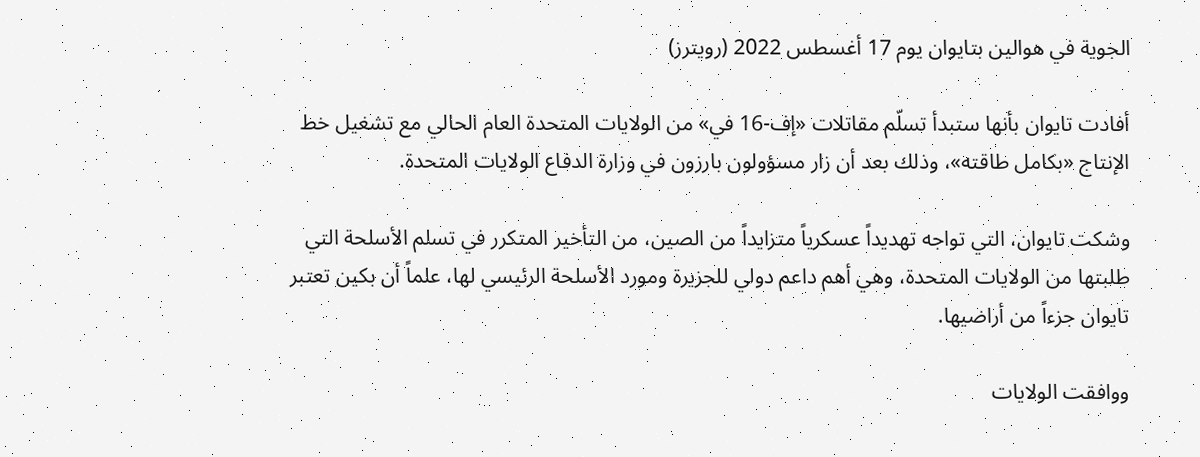الجوية في هوالين بتايوان يوم 17 أغسطس 2022 (رويترز)

أفادت تايوان بأنها ستبدأ تسلّم مقاتلات «إف-16 في» من الولايات المتحدة العام الحالي مع تشغيل خط الإنتاج «بكامل طاقته»، وذلك بعد أن زار مسؤولون بارزون في وزارة الدفاع الولايات المتحدة.

وشكت تايوان، التي تواجه تهديداً عسكرياً متزايداً من الصين، من التأخير المتكرر في تسلم الأسلحة التي طلبتها من الولايات المتحدة، وهي أهم داعم دولي للجزيرة ومورد الأسلحة الرئيسي لها، علماً أن بكين تعتبر تايوان جزءاً من أراضيها.

ووافقت الولايات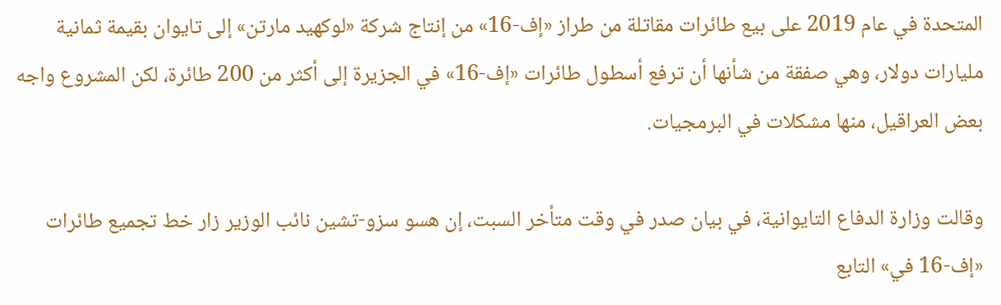المتحدة في عام 2019 على بيع طائرات مقاتلة من طراز «إف-16» من إنتاج شركة «لوكهيد مارتن» إلى تايوان بقيمة ثمانية مليارات دولار، وهي صفقة من شأنها ‌أن ترفع ‌أسطول طائرات «إف-16» في الجزيرة إلى أكثر من ‌200 طائرة، لكن المشروع واجه بعض العراقيل، منها مشكلات في البرمجيات.

وقالت وزارة الدفاع التايوانية، في بيان صدر في وقت متأخر السبت، إن هسو سزو-تشين نائب الوزير زار خط تجميع طائرات «إف-16 في» التابع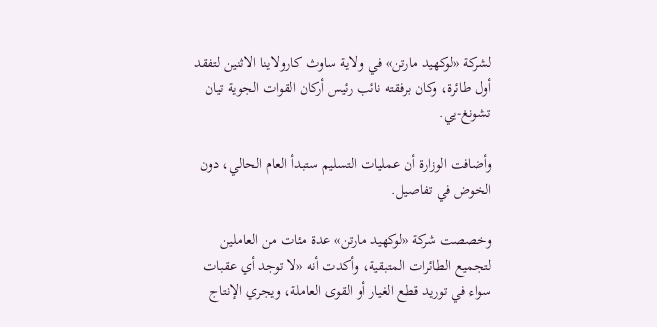لشركة «لوكهيد مارتن» في ولاية ساوث كارولاينا الاثنين لتفقد أول طائرة، وكان برفقته نائب رئيس أركان القوات الجوية تيان تشونغ-يي.

وأضافت الوزارة أن عمليات التسليم ستبدأ العام الحالي، دون الخوض في تفاصيل.

وخصصت شركة «لوكهيد مارتن» عدة مئات من العاملين لتجميع الطائرات ‌المتبقية، وأكدت أنه «لا توجد أي عقبات سواء في توريد قطع الغيار ‌أو القوى العاملة، ويجري الإنتاج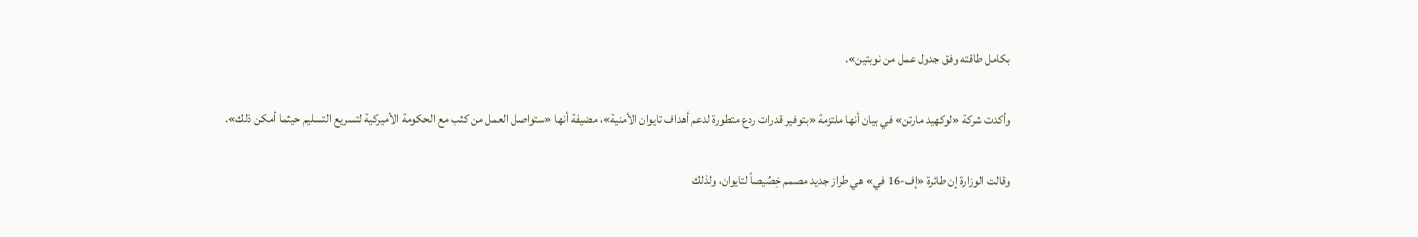بكامل طاقته وفق جدول عمل ‌من نوبتين».

وأكدت شركة «لوكهيد مارتن» في بيان أنها ملتزمة «بتوفير قدرات ردع متطورة لدعم أهداف تايوان الأمنية»، مضيفة أنها «ستواصل العمل من كثب مع الحكومة الأميركية لتسريع التسليم حيثما أمكن ذلك».

وقالت الوزارة إن طائرة «إف-16 في» هي طراز ‌جديد مصمم خِصِّيصاً لتايوان، ولذلك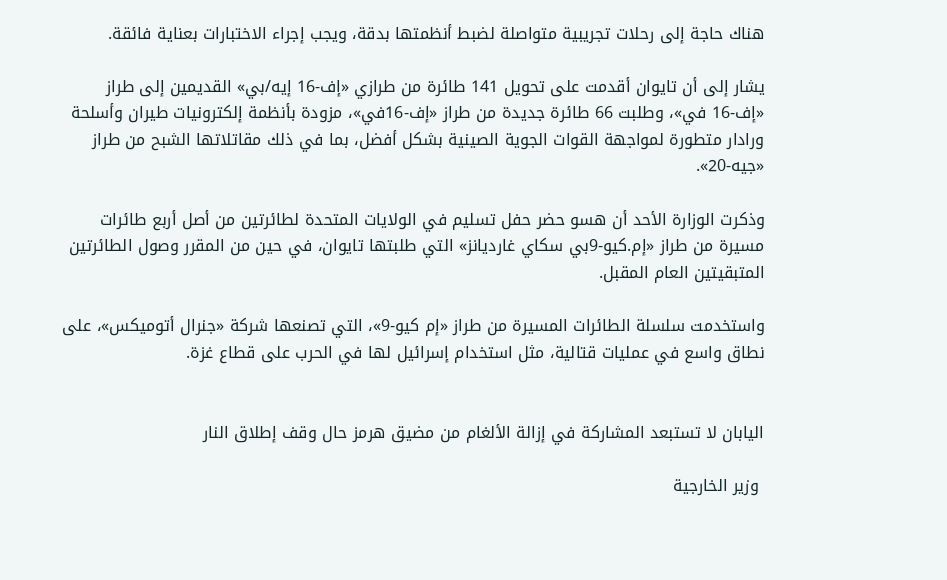هناك حاجة إلى رحلات تجريبية متواصلة لضبط أنظمتها بدقة، ويجب إجراء الاختبارات بعناية فائقة.

يشار إلى أن تايوان أقدمت على تحويل 141 طائرة من طرازي «إف-16 إيه/بي» القديمين إلى طراز «إف-16 في»، وطلبت 66 طائرة جديدة من طراز «إف-16في»، مزودة بأنظمة إلكترونيات طيران وأسلحة ورادار متطورة لمواجهة القوات الجوية الصينية بشكل أفضل، بما في ذلك مقاتلاتها الشبح من طراز «جيه-20».

وذكرت الوزارة الأحد أن هسو حضر حفل تسليم في الولايات المتحدة لطائرتين من أصل أربع طائرات مسيرة من طراز «إم.كيو-9بي سكاي غارديانز» التي طلبتها تايوان، في حين من المقرر وصول الطائرتين المتبقيتين العام المقبل.

واستخدمت سلسلة الطائرات المسيرة من طراز «إم كيو-9»، التي تصنعها شركة «جنرال أتوميكس»، على نطاق واسع في عمليات قتالية، مثل استخدام إسرائيل لها في الحرب على قطاع غزة.


اليابان لا تستبعد المشاركة في إزالة الألغام من مضيق هرمز حال وقف إطلاق النار

 وزير ‌الخارجية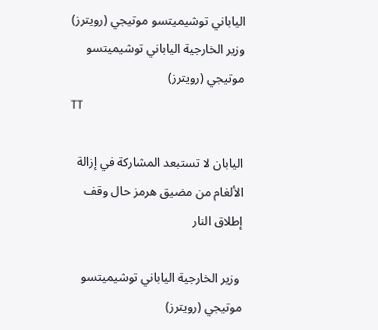الياباني توشيميتسو موتيجي (رويترز)
وزير ‌الخارجية الياباني توشيميتسو موتيجي (رويترز)
TT

اليابان لا تستبعد المشاركة في إزالة الألغام من مضيق هرمز حال وقف إطلاق النار

 وزير ‌الخارجية الياباني توشيميتسو موتيجي (رويترز)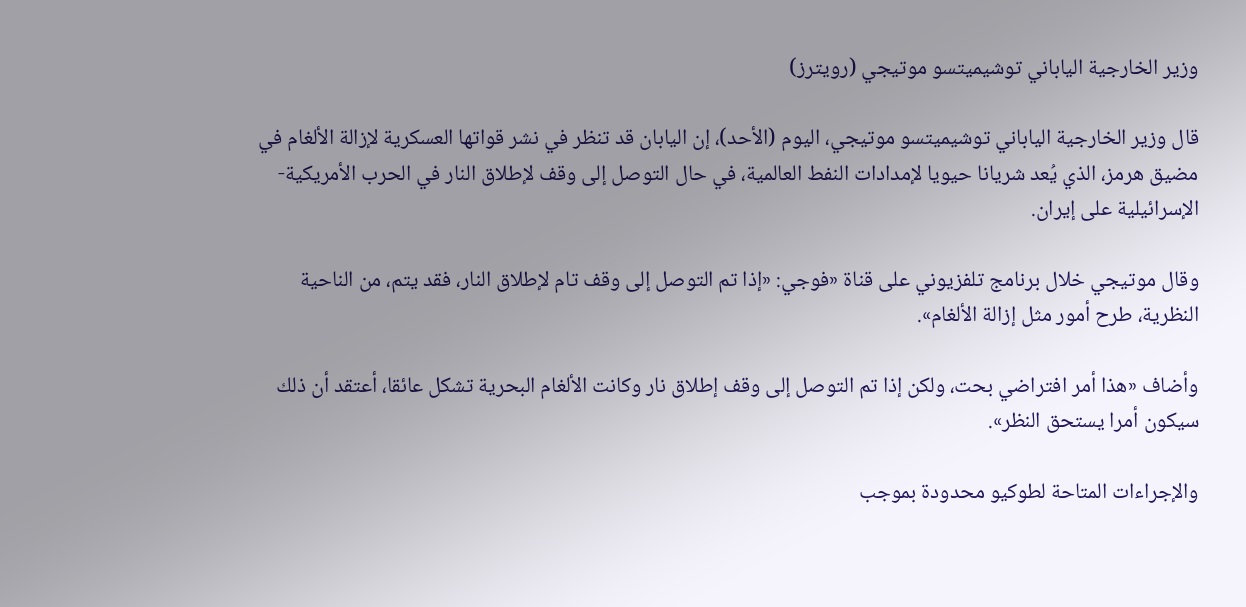وزير ‌الخارجية الياباني توشيميتسو موتيجي (رويترز)

قال وزير ‌الخارجية الياباني توشيميتسو موتيجي، اليوم (الأحد)، إن اليابان قد تنظر في نشر قواتها العسكرية لإزالة الألغام في مضيق هرمز، الذي يُعد شريانا حيويا لإمدادات النفط العالمية، في حال التوصل إلى وقف لإطلاق النار في الحرب الأمريكية-الإسرائيلية على إيران.

وقال موتيجي خلال برنامج تلفزيوني على قناة «فوجي: «إذا تم التوصل إلى وقف تام لإطلاق النار، فقد يتم، من الناحية النظرية، طرح أمور مثل إزالة الألغام».

وأضاف «هذا أمر افتراضي بحت، ولكن إذا تم التوصل إلى وقف ‌إطلاق نار وكانت ‌الألغام البحرية تشكل عائقا، أعتقد أن ‌ذلك سيكون أمرا يستحق النظر».

والإجراءات المتاحة لطوكيو محدودة بموجب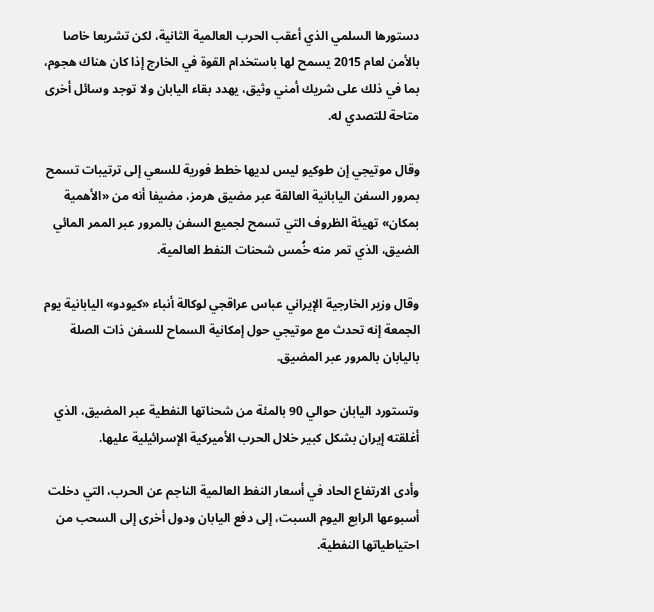دستورها السلمي الذي أعقب الحرب العالمية الثانية، لكن تشريعا خاصا بالأمن لعام 2015 يسمح لها باستخدام القوة في الخارج إذا كان هناك هجوم، بما في ذلك على شريك أمني وثيق، يهدد بقاء اليابان ولا توجد وسائل أخرى متاحة للتصدي له.

وقال موتيجي إن طوكيو ليس لديها خطط فورية للسعي ‌إلى ترتيبات تسمح بمرور السفن ‌اليابانية العالقة عبر مضيق هرمز، مضيفا أنه من «الأهمية بمكان» تهيئة الظروف التي تسمح لجميع السفن بالمرور عبر الممر ‌المائي الضيق، الذي تمر منه خُمس شحنات النفط العالمية.

وقال وزير الخارجية الإيراني عباس عراقجي لوكالة أنباء «كيودو» اليابانية يوم الجمعة إنه تحدث مع موتيجي حول إمكانية السماح للسفن ذات ‌الصلة باليابان بالمرور عبر المضيق.

وتستورد اليابان حوالي 90 بالمئة من شحناتها النفطية عبر المضيق، الذي أغلقته إيران بشكل كبير خلال الحرب الأميركية الإسرائيلية عليها.

وأدى الارتفاع الحاد في أسعار النفط العالمية الناجم عن الحرب، التي دخلت أسبوعها الرابع اليوم السبت، إلى دفع اليابان ودول أخرى إلى السحب من احتياطياتها النفطية.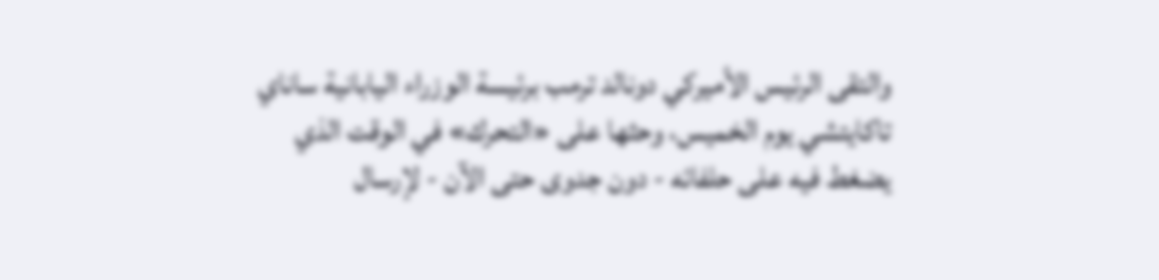والتقى الرئيس الأميركي دونالد ترمب برئيسة الوزراء اليابانية ساناي تاكايتشي يوم الخميس، وحثها على «التحرك» في الوقت الذي يضغط فيه على حلفائه - دون جدوى حتى الآن - لإرسال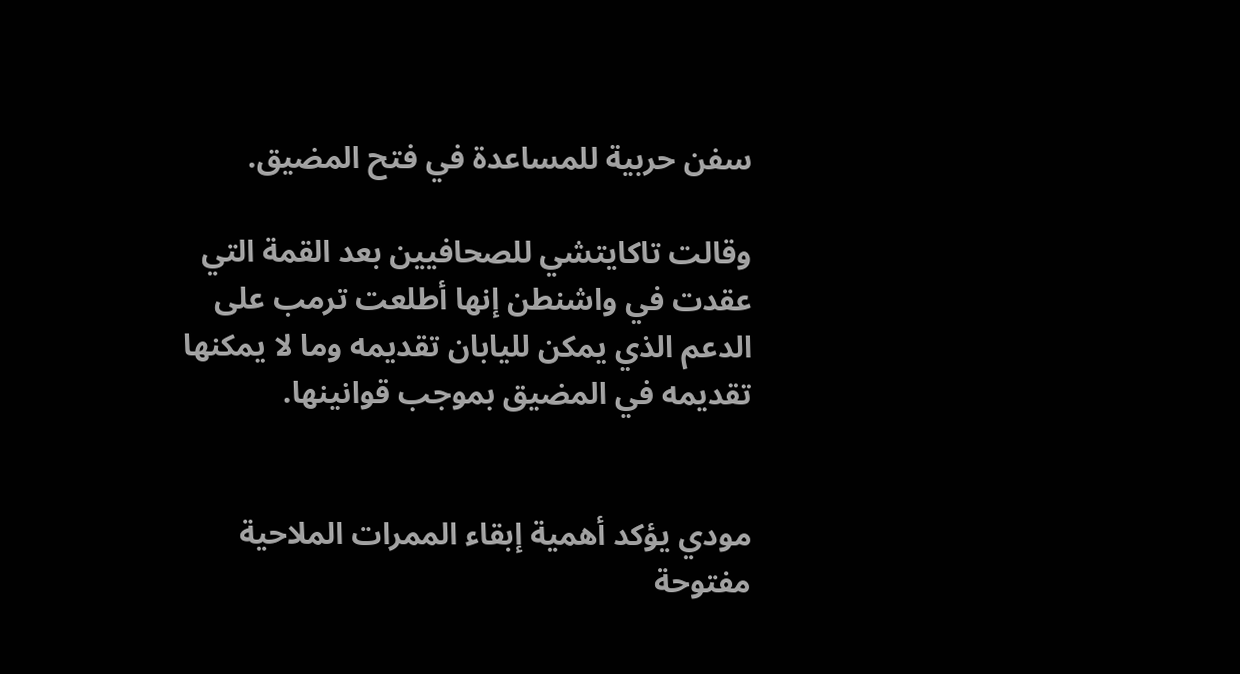سفن حربية للمساعدة في فتح المضيق.

وقالت تاكايتشي للصحافيين بعد القمة التي عقدت في واشنطن إنها أطلعت ترمب على الدعم الذي يمكن لليابان تقديمه وما لا يمكنها تقديمه في المضيق بموجب قوانينها.


مودي يؤكد أهمية إبقاء الممرات الملاحية مفتوحة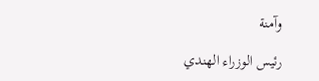وآمنة

رئيس الوزراء الهندي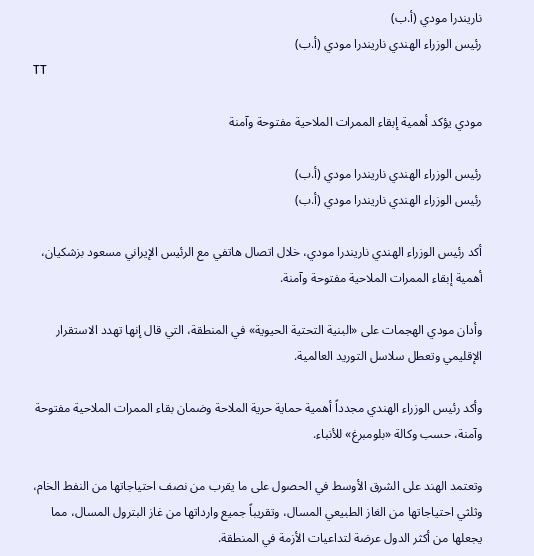ناريندرا مودي (أ.ب)
رئيس الوزراء الهندي ناريندرا مودي (أ.ب)
TT

مودي يؤكد أهمية إبقاء الممرات الملاحية مفتوحة وآمنة

رئيس الوزراء الهندي ناريندرا مودي (أ.ب)
رئيس الوزراء الهندي ناريندرا مودي (أ.ب)

أكد رئيس الوزراء الهندي ناريندرا مودي، خلال اتصال هاتفي مع الرئيس الإيراني مسعود بزشكيان، أهمية إبقاء الممرات الملاحية مفتوحة وآمنة.

وأدان مودي الهجمات على «البنية التحتية الحيوية» في المنطقة، التي قال إنها تهدد الاستقرار الإقليمي وتعطل سلاسل التوريد العالمية.

وأكد رئيس الوزراء الهندي مجدداً أهمية حماية حرية الملاحة وضمان بقاء الممرات الملاحية مفتوحة وآمنة، حسب وكالة «بلومبرغ» للأنباء.

وتعتمد الهند على الشرق الأوسط في الحصول على ما يقرب من نصف احتياجاتها من النفط الخام، وثلثي احتياجاتها من الغاز الطبيعي المسال، وتقريباً جميع وارداتها من غاز البترول المسال، مما يجعلها من أكثر الدول عرضة لتداعيات الأزمة في المنطقة.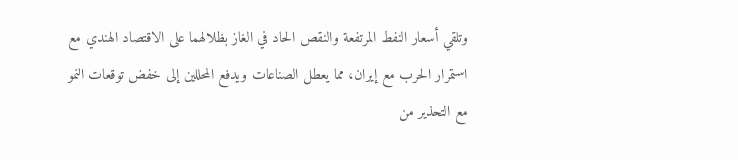وتلقي أسعار النفط المرتفعة والنقص الحاد في الغاز بظلالهما على الاقتصاد الهندي مع استمرار الحرب مع إيران، مما يعطل الصناعات ويدفع المحللين إلى خفض توقعات النمو مع التحذير من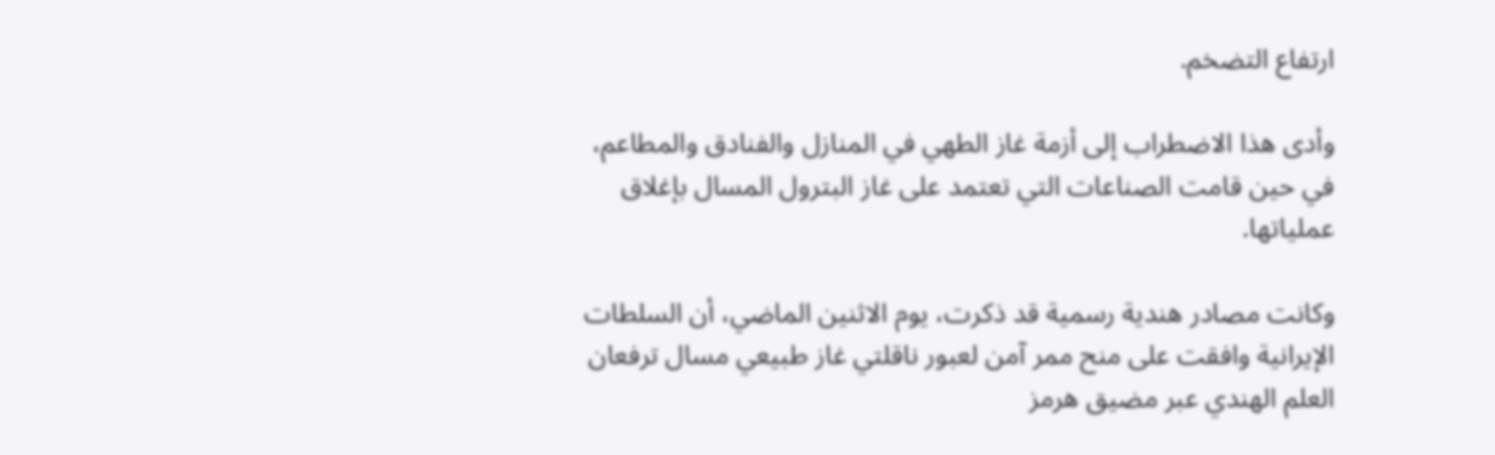ارتفاع التضخم.

وأدى هذا الاضطراب إلى أزمة غاز الطهي في المنازل والفنادق والمطاعم، في حين قامت الصناعات التي تعتمد على غاز البترول المسال بإغلاق عملياتها.

وكانت مصادر هندية رسمية قد ذكرت، يوم الاثنين الماضي، أن السلطات الإيرانية وافقت على منح ممر آمن لعبور ناقلتي غاز طبيعي مسال ترفعان العلم الهندي عبر مضيق هرمز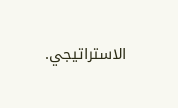الاستراتيجي.